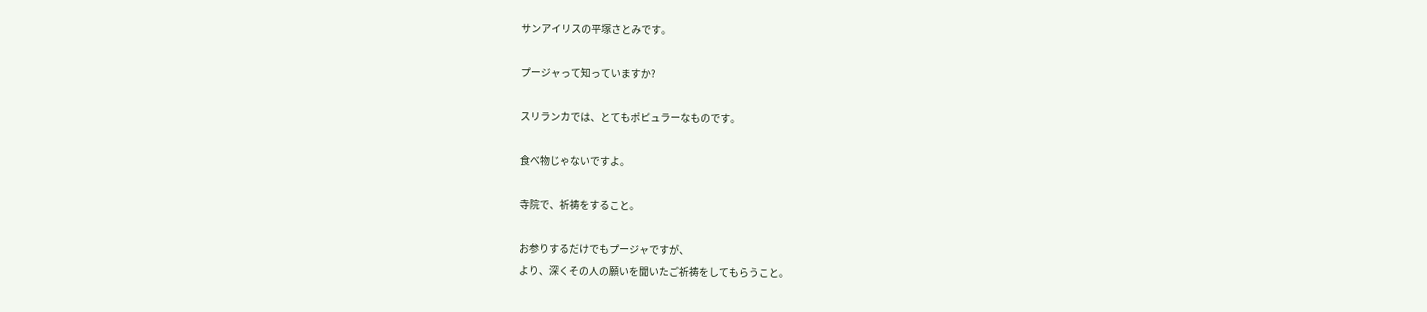サンアイリスの平塚さとみです。

プージャって知っていますか?

スリランカでは、とてもポピュラーなものです。

食べ物じゃないですよ。

寺院で、祈祷をすること。

お参りするだけでもプージャですが、
より、深くその人の願いを聞いたご祈祷をしてもらうこと。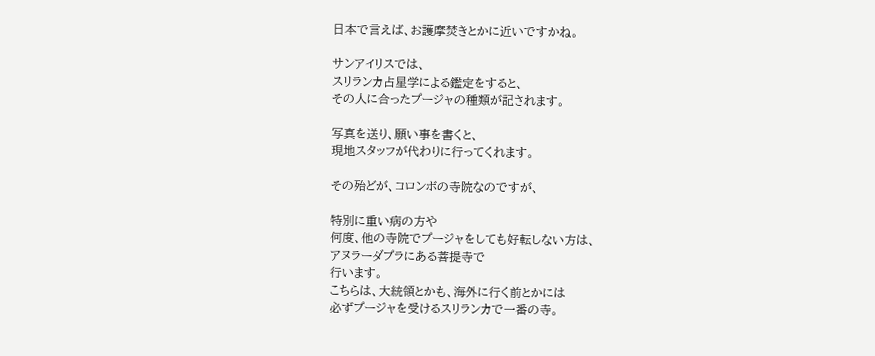日本で言えば、お護摩焚きとかに近いですかね。

サンアイリスでは、
スリランカ占星学による鑑定をすると、
その人に合ったプージャの種類が記されます。

写真を送り、願い事を書くと、
現地スタッフが代わりに行ってくれます。

その殆どが、コロンボの寺院なのですが、

特別に重い病の方や
何度、他の寺院でプージャをしても好転しない方は、
アヌラーダプラにある菩提寺で
行います。
こちらは、大統領とかも、海外に行く前とかには
必ずプージャを受けるスリランカで一番の寺。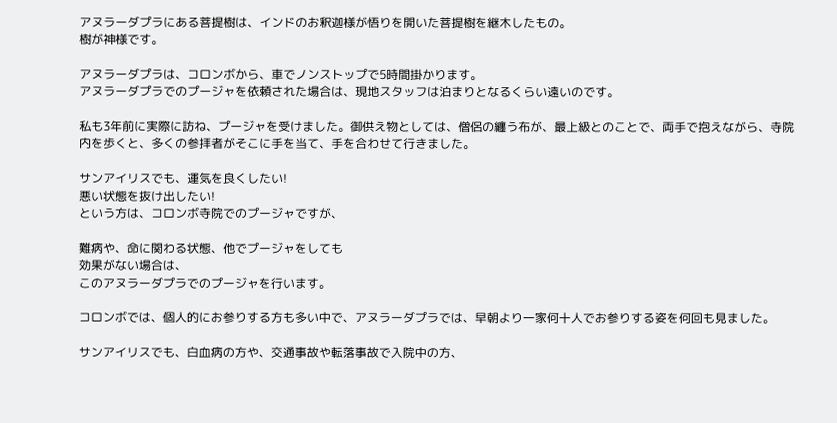アヌラーダプラにある菩提樹は、インドのお釈迦様が悟りを開いた菩提樹を継木したもの。
樹が神様です。

アヌラーダプラは、コロンボから、車でノンストップで5時間掛かります。
アヌラーダプラでのプージャを依頼された場合は、現地スタッフは泊まりとなるくらい遠いのです。

私も3年前に実際に訪ね、プージャを受けました。御供え物としては、僧侶の纏う布が、最上級とのことで、両手で抱えながら、寺院内を歩くと、多くの参拝者がそこに手を当て、手を合わせて行きました。

サンアイリスでも、運気を良くしたい!
悪い状態を抜け出したい!
という方は、コロンボ寺院でのプージャですが、

難病や、命に関わる状態、他でプージャをしても
効果がない場合は、
このアヌラーダプラでのプージャを行います。

コロンボでは、個人的にお参りする方も多い中で、アヌラーダプラでは、早朝より一家何十人でお参りする姿を何回も見ました。

サンアイリスでも、白血病の方や、交通事故や転落事故で入院中の方、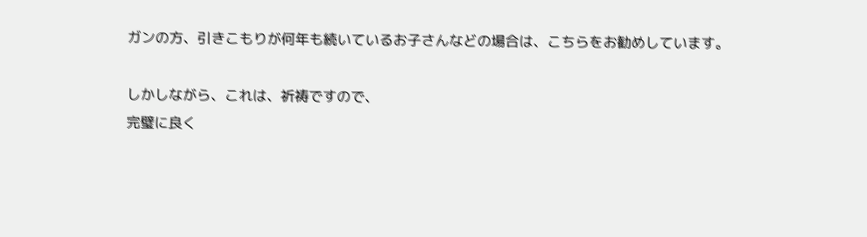ガンの方、引きこもりが何年も続いているお子さんなどの場合は、こちらをお勧めしています。

しかしながら、これは、祈祷ですので、
完璧に良く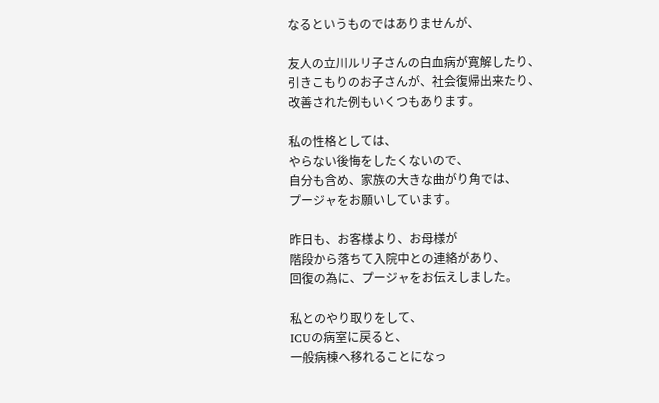なるというものではありませんが、

友人の立川ルリ子さんの白血病が寛解したり、
引きこもりのお子さんが、社会復帰出来たり、
改善された例もいくつもあります。

私の性格としては、
やらない後悔をしたくないので、
自分も含め、家族の大きな曲がり角では、
プージャをお願いしています。

昨日も、お客様より、お母様が
階段から落ちて入院中との連絡があり、
回復の為に、プージャをお伝えしました。

私とのやり取りをして、
ICUの病室に戻ると、
一般病棟へ移れることになっ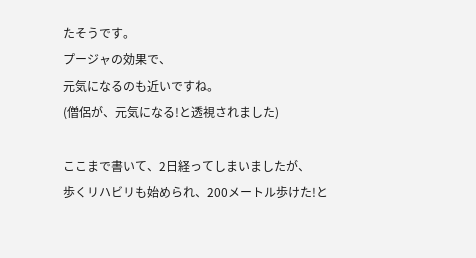たそうです。
プージャの効果で、
元気になるのも近いですね。
(僧侶が、元気になる!と透視されました)

ここまで書いて、2日経ってしまいましたが、
歩くリハビリも始められ、200メートル歩けた!と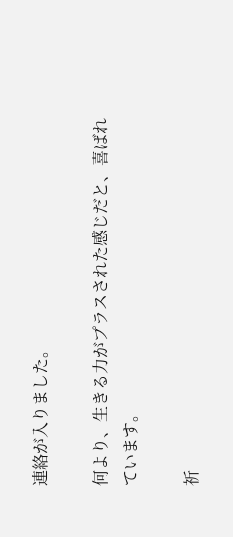連絡が入りました。

何より、生きる力がプラスされた感じだと、喜ばれています。

祈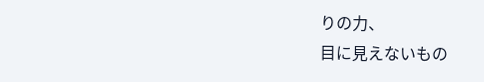りの力、
目に見えないもの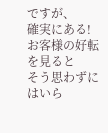ですが、
確実にある!
お客様の好転を見ると
そう思わずにはいら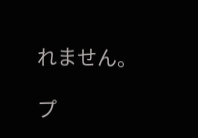れません。

プ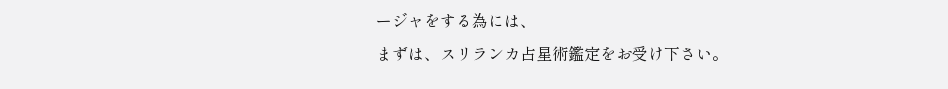ージャをする為には、
まずは、スリランカ占星術鑑定をお受け下さい。